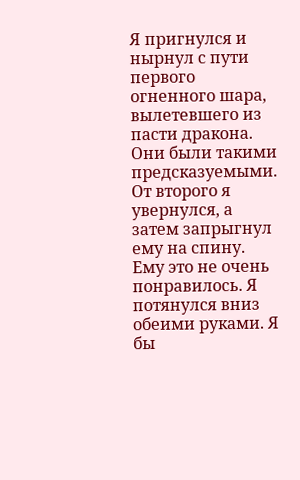Я пригнулся и нырнул с пути первого огненного шара, вылетевшего из пасти дракона.
Они были такими предсказуемыми.
От второго я увернулся, а затем запрыгнул ему на спину.
Ему это не очень понравилось. Я потянулся вниз обеими руками. Я бы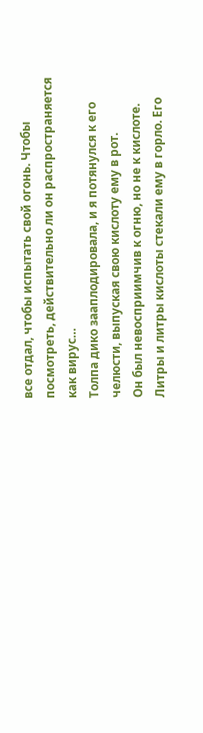все отдал, чтобы испытать свой огонь. Чтобы посмотреть, действительно ли он распространяется как вирус…
Толпа дико зааплодировала, и я потянулся к его челюсти, выпуская свою кислоту ему в рот.
Он был невосприимчив к огню, но не к кислоте.
Литры и литры кислоты стекали ему в горло. Его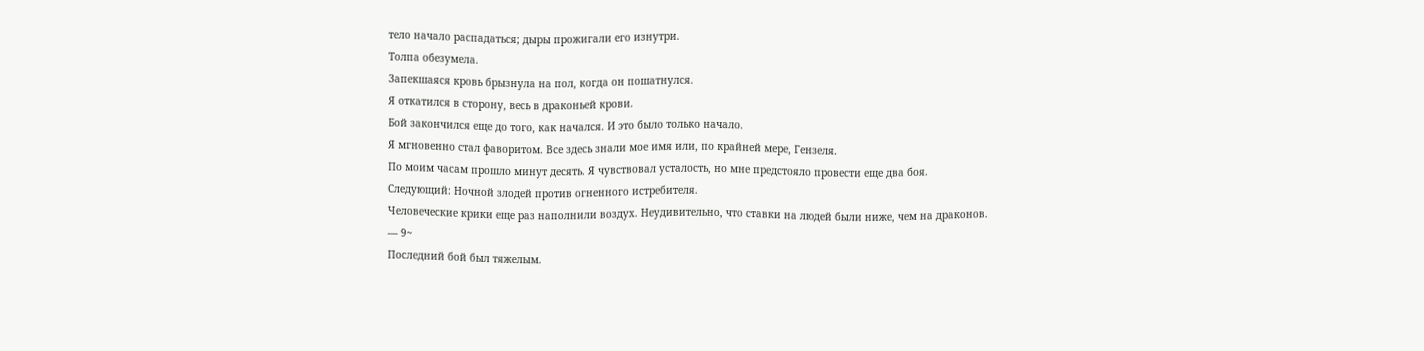тело начало распадаться; дыры прожигали его изнутри.
Толпа обезумела.
Запекшаяся кровь брызнула на пол, когда он пошатнулся.
Я откатился в сторону, весь в драконьей крови.
Бой закончился еще до того, как начался. И это было только начало.
Я мгновенно стал фаворитом. Все здесь знали мое имя или, по крайней мере, Гензеля.
По моим часам прошло минут десять. Я чувствовал усталость, но мне предстояло провести еще два боя.
Следующий: Ночной злодей против огненного истребителя.
Человеческие крики еще раз наполнили воздух. Неудивительно, что ставки на людей были ниже, чем на драконов.
— 9~
Последний бой был тяжелым.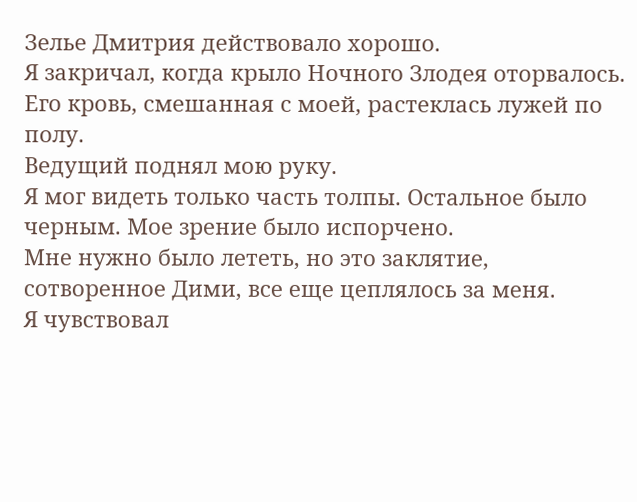Зелье Дмитрия действовало хорошо.
Я закричал, когда крыло Ночного Злодея оторвалось. Его кровь, смешанная с моей, растеклась лужей по полу.
Ведущий поднял мою руку.
Я мог видеть только часть толпы. Остальное было черным. Мое зрение было испорчено.
Мне нужно было лететь, но это заклятие, сотворенное Дими, все еще цеплялось за меня.
Я чувствовал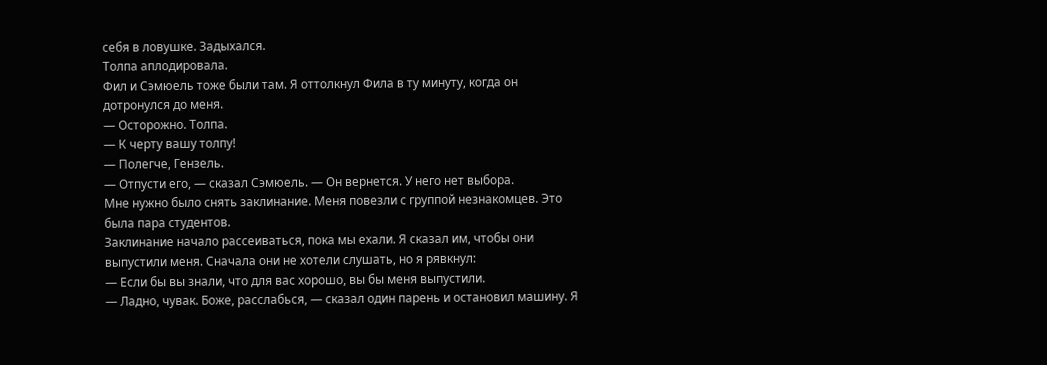себя в ловушке. Задыхался.
Толпа аплодировала.
Фил и Сэмюель тоже были там. Я оттолкнул Фила в ту минуту, когда он дотронулся до меня.
— Осторожно. Толпа.
— К черту вашу толпу!
— Полегче, Гензель.
— Отпусти его, — сказал Сэмюель. — Он вернется. У него нет выбора.
Мне нужно было снять заклинание. Меня повезли с группой незнакомцев. Это была пара студентов.
Заклинание начало рассеиваться, пока мы ехали. Я сказал им, чтобы они выпустили меня. Сначала они не хотели слушать, но я рявкнул:
— Если бы вы знали, что для вас хорошо, вы бы меня выпустили.
— Ладно, чувак. Боже, расслабься, — сказал один парень и остановил машину. Я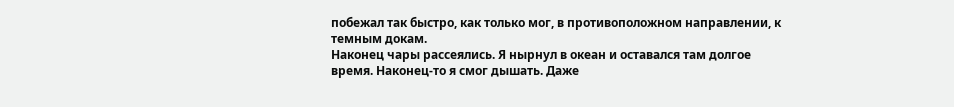побежал так быстро, как только мог, в противоположном направлении, к темным докам.
Наконец чары рассеялись. Я нырнул в океан и оставался там долгое время. Наконец-то я смог дышать. Даже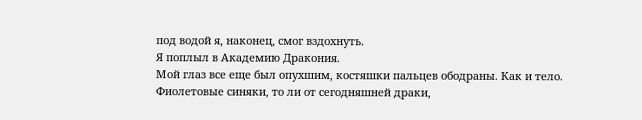под водой я, наконец, смог вздохнуть.
Я поплыл в Академию Дракония.
Мой глаз все еще был опухшим, костяшки пальцев ободраны. Как и тело.
Фиолетовые синяки, то ли от сегодняшней драки,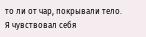то ли от чар, покрывали тело. Я чувствовал себя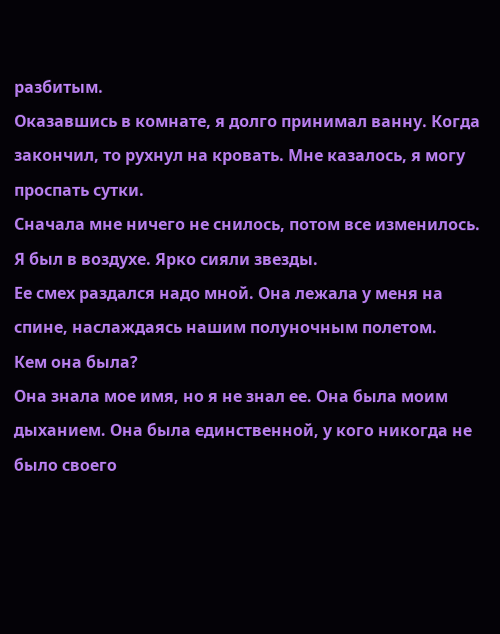разбитым.
Оказавшись в комнате, я долго принимал ванну. Когда закончил, то рухнул на кровать. Мне казалось, я могу проспать сутки.
Сначала мне ничего не снилось, потом все изменилось.
Я был в воздухе. Ярко сияли звезды.
Ее смех раздался надо мной. Она лежала у меня на спине, наслаждаясь нашим полуночным полетом.
Кем она была?
Она знала мое имя, но я не знал ее. Она была моим дыханием. Она была единственной, у кого никогда не было своего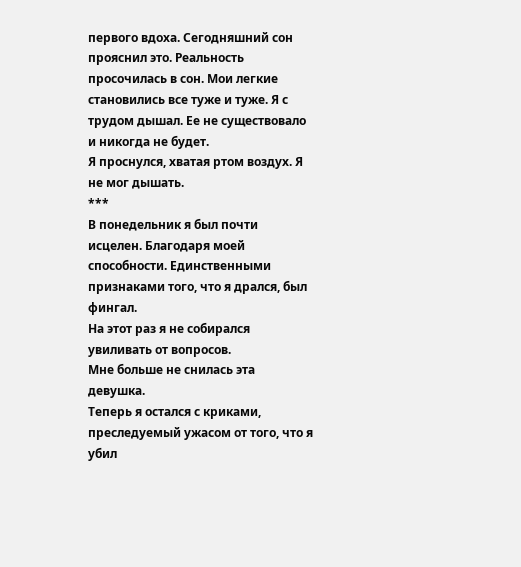первого вдоха. Сегодняшний сон прояснил это. Реальность просочилась в сон. Мои легкие становились все туже и туже. Я с трудом дышал. Ее не существовало и никогда не будет.
Я проснулся, хватая ртом воздух. Я не мог дышать.
***
В понедельник я был почти исцелен. Благодаря моей способности. Единственными признаками того, что я дрался, был фингал.
На этот раз я не собирался увиливать от вопросов.
Мне больше не снилась эта девушка.
Теперь я остался с криками, преследуемый ужасом от того, что я убил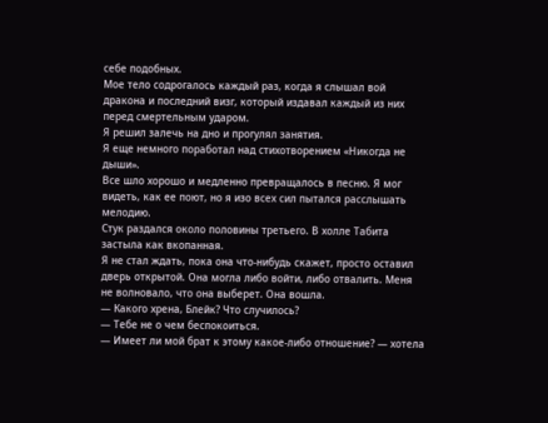себе подобных.
Мое тело содрогалось каждый раз, когда я слышал вой дракона и последний визг, который издавал каждый из них перед смертельным ударом.
Я решил залечь на дно и прогулял занятия.
Я еще немного поработал над стихотворением «Никогда не дыши».
Все шло хорошо и медленно превращалось в песню. Я мог видеть, как ее поют, но я изо всех сил пытался расслышать мелодию.
Стук раздался около половины третьего. В холле Табита застыла как вкопанная.
Я не стал ждать, пока она что-нибудь скажет, просто оставил дверь открытой. Она могла либо войти, либо отвалить. Меня не волновало, что она выберет. Она вошла.
— Какого хрена, Блейк? Что случилось?
— Тебе не о чем беспокоиться.
— Имеет ли мой брат к этому какое-либо отношение? — хотела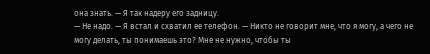она знать. — Я так надеру его задницу.
— Не надо. — Я встал и схватил ее телефон. — Никто не говорит мне, что я могу, а чего не могу делать, ты понимаешь это? Мне не нужно, чтобы ты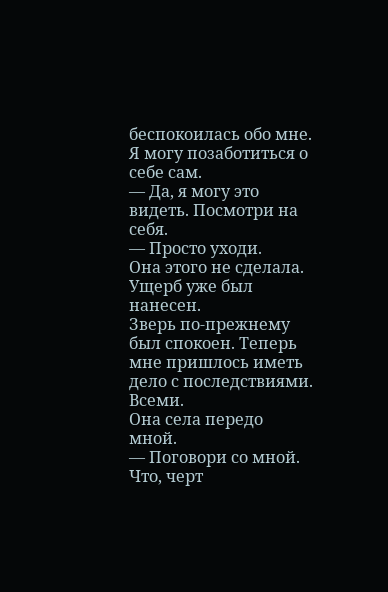беспокоилась обо мне. Я могу позаботиться о себе сам.
— Да, я могу это видеть. Посмотри на себя.
— Просто уходи.
Она этого не сделала.
Ущерб уже был нанесен.
Зверь по-прежнему был спокоен. Теперь мне пришлось иметь дело с последствиями. Всеми.
Она села передо мной.
— Поговори со мной. Что, черт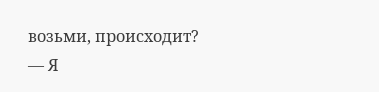возьми, происходит?
— Я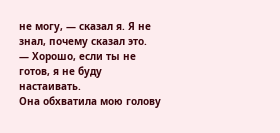не могу, — сказал я. Я не знал, почему сказал это.
— Хорошо, если ты не готов, я не буду настаивать.
Она обхватила мою голову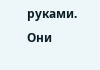руками. Они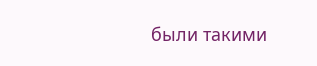были такими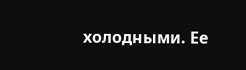холодными. Ее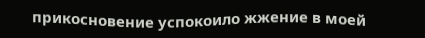прикосновение успокоило жжение в моей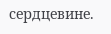сердцевине.